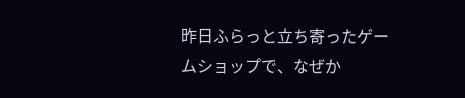昨日ふらっと立ち寄ったゲームショップで、なぜか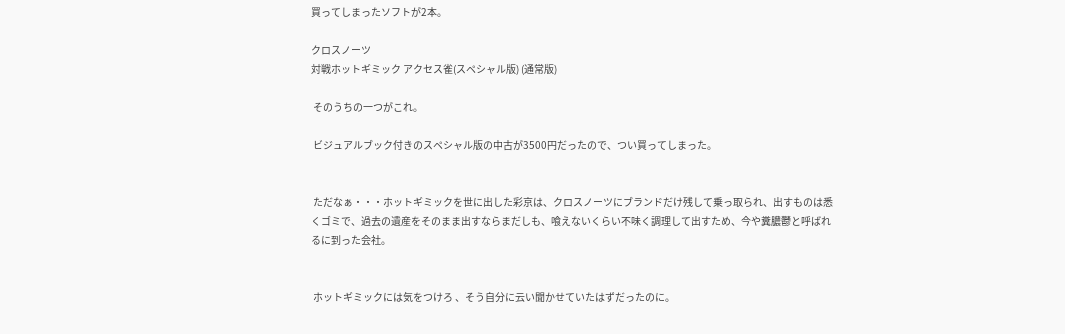買ってしまったソフトが2本。

クロスノーツ
対戦ホットギミック アクセス雀(スペシャル版) (通常版)

 そのうちの一つがこれ。

 ビジュアルブック付きのスペシャル版の中古が3500円だったので、つい買ってしまった。


 ただなぁ・・・ホットギミックを世に出した彩京は、クロスノーツにブランドだけ残して乗っ取られ、出すものは悉くゴミで、過去の遺産をそのまま出すならまだしも、喰えないくらい不味く調理して出すため、今や糞膿鬱と呼ばれるに到った会社。


 ホットギミックには気をつけろ 、そう自分に云い聞かせていたはずだったのに。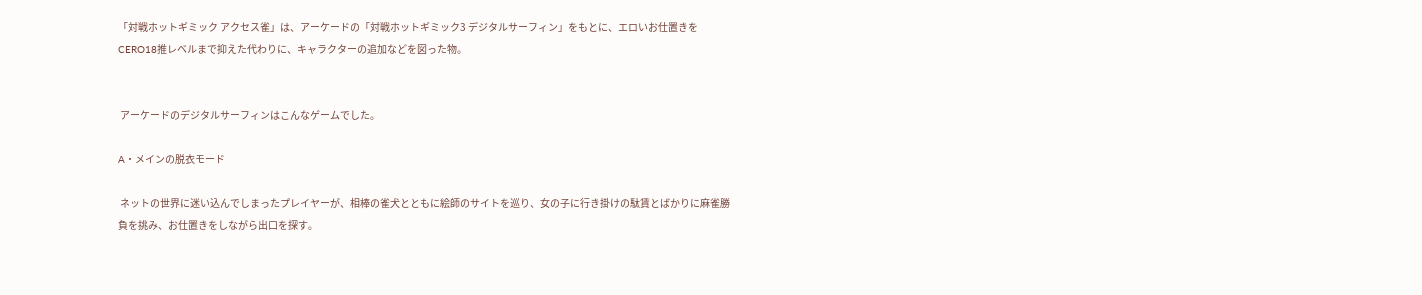「対戦ホットギミック アクセス雀」は、アーケードの「対戦ホットギミック3 デジタルサーフィン」をもとに、エロいお仕置きをCERO18推レベルまで抑えた代わりに、キャラクターの追加などを図った物。


 アーケードのデジタルサーフィンはこんなゲームでした。

A・メインの脱衣モード

 ネットの世界に迷い込んでしまったプレイヤーが、相棒の雀犬とともに絵師のサイトを巡り、女の子に行き掛けの駄賃とばかりに麻雀勝負を挑み、お仕置きをしながら出口を探す。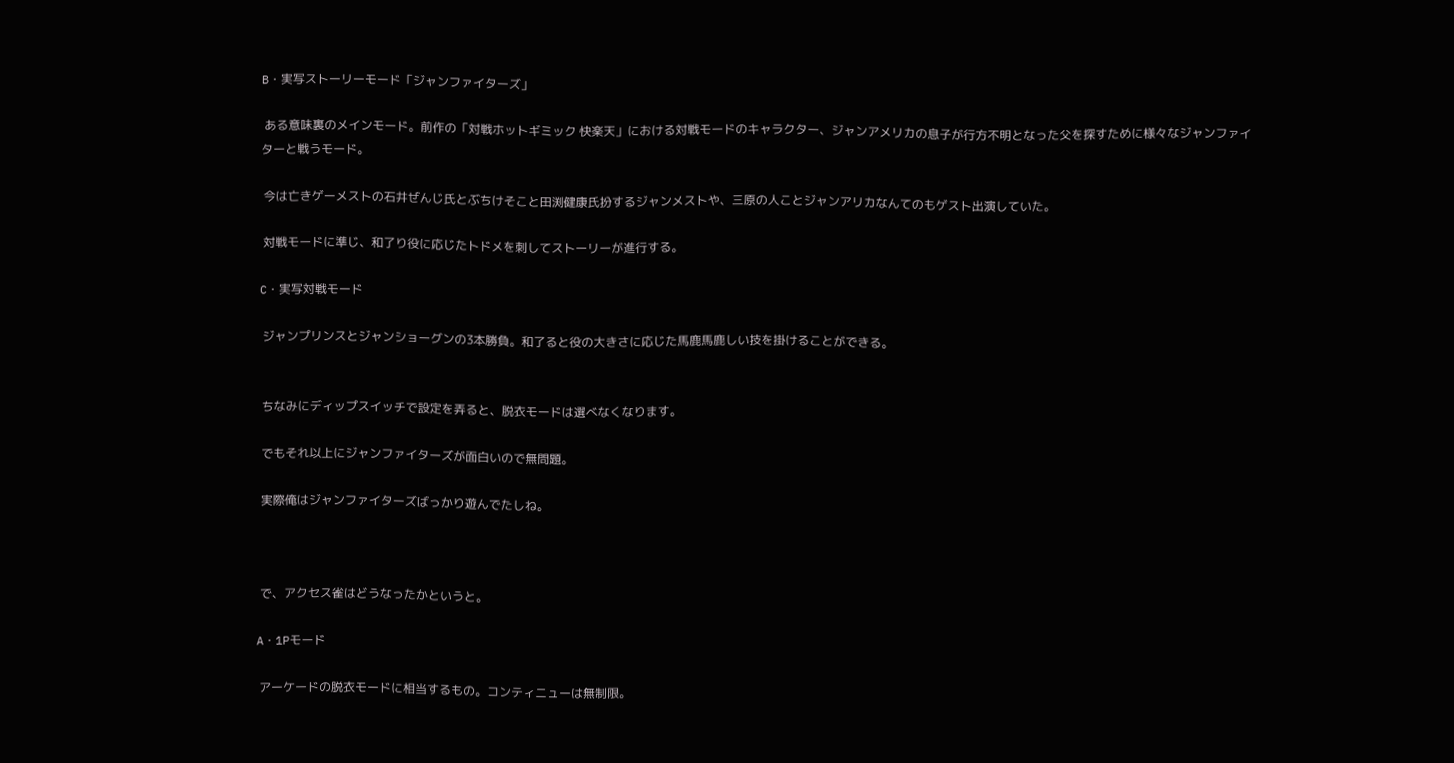B・実写ストーリーモード「ジャンファイターズ」

 ある意味裏のメインモード。前作の「対戦ホットギミック 快楽天」における対戦モードのキャラクター、ジャンアメリカの息子が行方不明となった父を探すために様々なジャンファイターと戦うモード。

 今は亡きゲーメストの石井ぜんじ氏とぶちけそこと田渕健康氏扮するジャンメストや、三原の人ことジャンアリカなんてのもゲスト出演していた。

 対戦モードに準じ、和了り役に応じたトドメを刺してストーリーが進行する。

C・実写対戦モード

 ジャンプリンスとジャンショーグンの3本勝負。和了ると役の大きさに応じた馬鹿馬鹿しい技を掛けることができる。


 ちなみにディップスイッチで設定を弄ると、脱衣モードは選べなくなります。

 でもそれ以上にジャンファイターズが面白いので無問題。

 実際俺はジャンファイターズばっかり遊んでたしね。



 で、アクセス雀はどうなったかというと。

A・1Pモード

 アーケードの脱衣モードに相当するもの。コンティニューは無制限。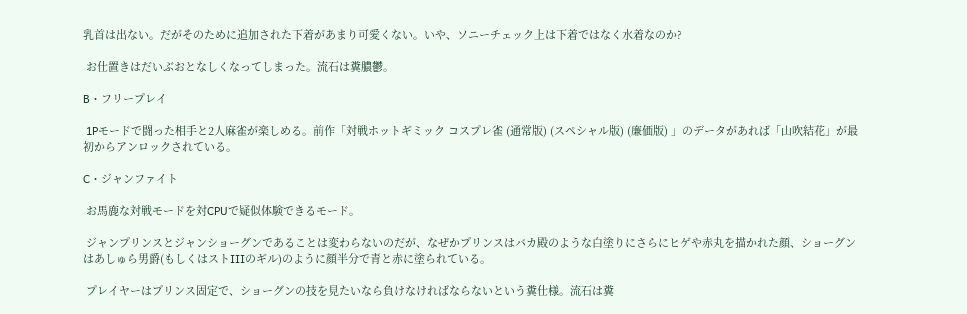乳首は出ない。だがそのために追加された下着があまり可愛くない。いや、ソニーチェック上は下着ではなく水着なのか?

 お仕置きはだいぶおとなしくなってしまった。流石は糞膿鬱。

B・フリープレイ

 1Pモードで闘った相手と2人麻雀が楽しめる。前作「対戦ホットギミック コスプレ雀 (通常版) (スペシャル版) (廉価版) 」のデータがあれば「山吹結花」が最初からアンロックされている。

C・ジャンファイト

 お馬鹿な対戦モードを対CPUで疑似体験できるモード。

 ジャンプリンスとジャンショーグンであることは変わらないのだが、なぜかプリンスはバカ殿のような白塗りにさらにヒゲや赤丸を描かれた顔、ショーグンはあしゅら男爵(もしくはストIIIのギル)のように顔半分で青と赤に塗られている。

 プレイヤーはプリンス固定で、ショーグンの技を見たいなら負けなければならないという糞仕様。流石は糞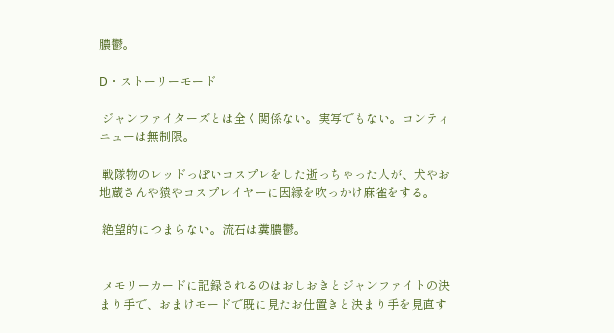膿鬱。

D・ストーリーモード

 ジャンファイターズとは全く関係ない。実写でもない。コンティニューは無制限。

 戦隊物のレッドっぽいコスプレをした逝っちゃった人が、犬やお地蔵さんや猿やコスプレイヤーに因縁を吹っかけ麻雀をする。

 絶望的につまらない。流石は糞膿鬱。


 メモリーカードに記録されるのはおしおきとジャンファイトの決まり手で、おまけモードで既に見たお仕置きと決まり手を見直す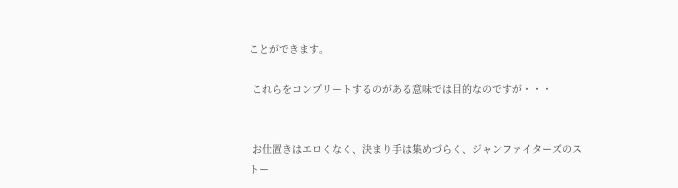ことができます。

 これらをコンプリートするのがある意味では目的なのですが・・・


 お仕置きはエロくなく、決まり手は集めづらく、ジャンファイターズのストー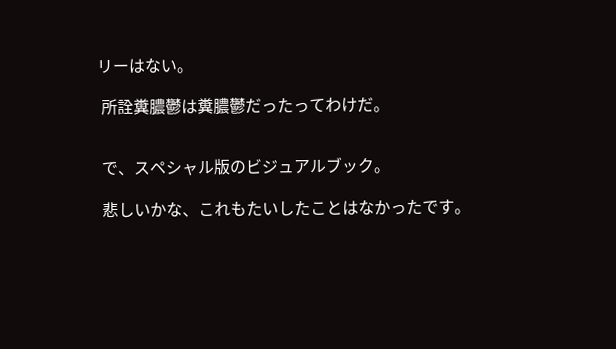リーはない。

 所詮糞膿鬱は糞膿鬱だったってわけだ。


 で、スペシャル版のビジュアルブック。

 悲しいかな、これもたいしたことはなかったです。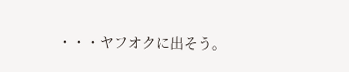・・・ヤフオクに出そう。